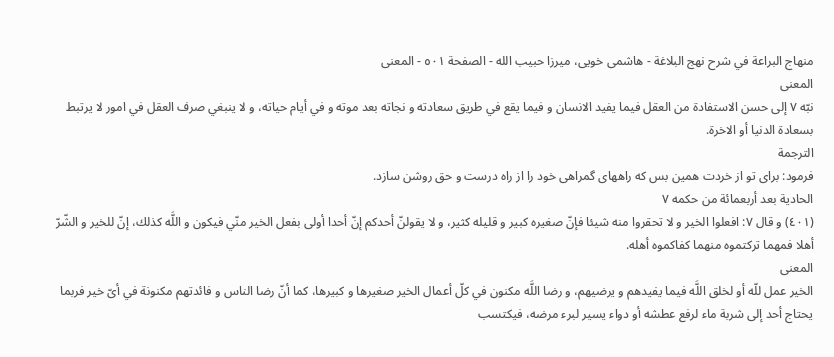منهاج البراعة في شرح نهج البلاغة - هاشمى خويى، ميرزا حبيب الله - الصفحة ٥٠١ - المعنى
المعنى
نبّه ٧ إلى حسن الاستفادة من العقل فيما يفيد الانسان و فيما يقع في طريق سعادته و نجاته بعد موته و في أيام حياته، و لا ينبغي صرف العقل في امور لا يرتبط بسعادة الدنيا أو الاخرة.
الترجمة
فرمود: براى تو از خردت همين بس كه راههاى گمراهى خود را از راه درست و حق روشن سازد.
الحادية بعد أربعمائة من حكمه ٧
(٤٠١) و قال ٧: افعلوا الخير و لا تحقروا منه شيئا فإنّ صغيره كبير و قليله كثير، و لا يقولنّ أحدكم إنّ أحدا أولى بفعل الخير منّي فيكون و اللَّه كذلك، إنّ للخير و الشّرّ أهلا فمهما تركتموه منهما كفاكموه أهله.
المعنى
الخير عمل للّه أو لخلق اللَّه فيما يفيدهم و يرضيهم، و رضا اللَّه مكنون في كلّ أعمال الخير صغيرها و كبيرها، كما أنّ رضا الناس و فائدتهم مكنونة في أىّ خير فربما يحتاج أحد إلى شربة ماء لرفع عطشه أو دواء يسير لبرء مرضه، فيكتسب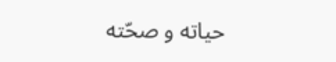حياته و صحّته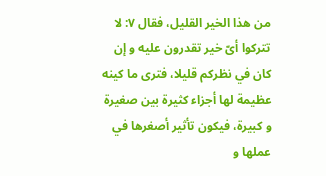من هذا الخير القليل، فقال ٧: لا تتركوا أىّ خير تقدرون عليه و إن كان في نظركم قليلا، فترى ما كينه عظيمة لها أجزاء كثيرة بين صغيرة و كبيرة، فيكون تأثير أصغرها في عملها و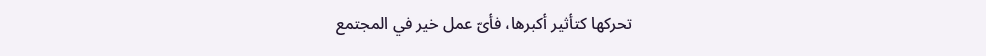تحركها كتأثير أكبرها، فأىّ عمل خير في المجتمع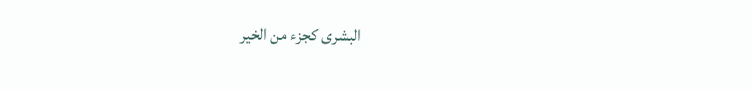البشرى كجزء من الخير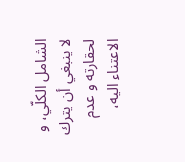الشامل الكلّي، و لا ينبغي أن يترك لحقارته و عدم الاعتناء اليه،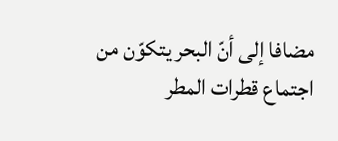مضافا إلى أنّ البحر يتكوّن من اجتماع قطرات المطر